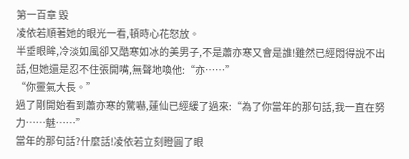第一百章 毀
凌依若順著她的眼光一看,頓時心花怒放。
半垂眼眸,冷淡如風卻又酷寒如冰的美男子,不是蕭亦寒又會是誰!雖然已經悶得說不出話,但她還是忍不住張開嘴,無聲地喚他:“亦……”
“你靈氣大長。”
過了剛開始看到蕭亦寒的驚嚇,蓮仙已經緩了過來:“為了你當年的那句話,我一直在努力……魅……”
當年的那句話?什麼話!凌依若立刻瞪圓了眼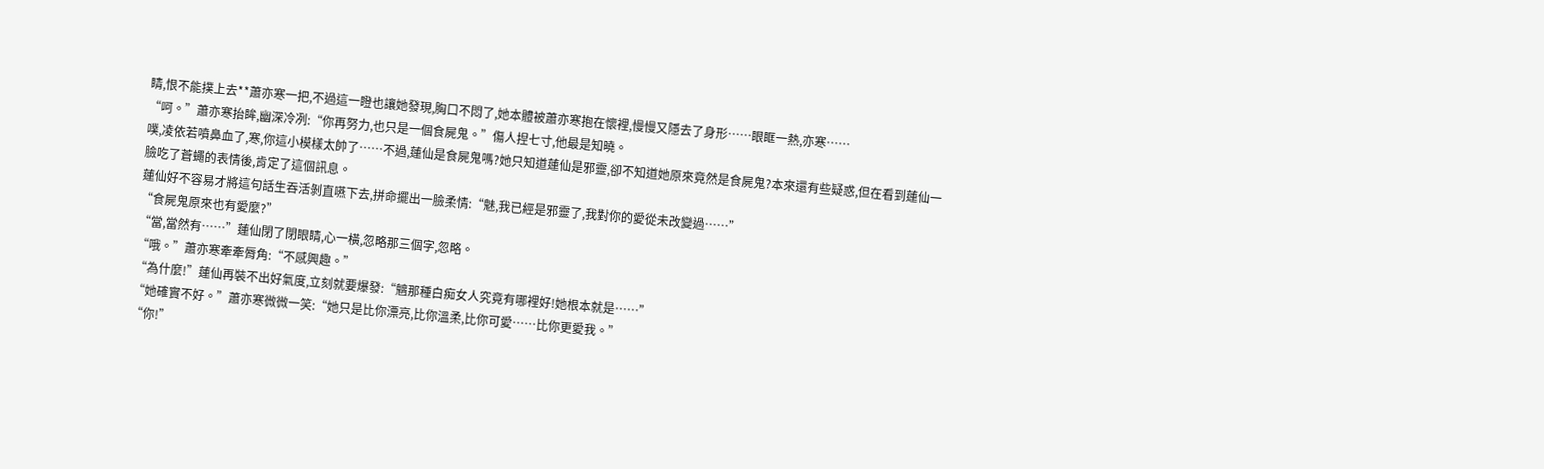睛,恨不能撲上去**蕭亦寒一把,不過這一瞪也讓她發現,胸口不悶了,她本體被蕭亦寒抱在懷裡,慢慢又隱去了身形……眼眶一熱,亦寒……
“呵。”蕭亦寒抬眸,幽深冷冽:“你再努力,也只是一個食屍鬼。”傷人捏七寸,他最是知曉。
噗,凌依若噴鼻血了,寒,你這小模樣太帥了……不過,蓮仙是食屍鬼嗎?她只知道蓮仙是邪靈,卻不知道她原來竟然是食屍鬼?本來還有些疑惑,但在看到蓮仙一臉吃了蒼蠅的表情後,肯定了這個訊息。
蓮仙好不容易才將這句話生吞活剝直嚥下去,拼命擺出一臉柔情:“魅,我已經是邪靈了,我對你的愛從未改變過……”
“食屍鬼原來也有愛麼?”
“當,當然有……”蓮仙閉了閉眼睛,心一橫,忽略那三個字,忽略。
“哦。”蕭亦寒牽牽脣角:“不感興趣。”
“為什麼!”蓮仙再裝不出好氣度,立刻就要爆發:“魑那種白痴女人究竟有哪裡好!她根本就是……”
“她確實不好。”蕭亦寒微微一笑:“她只是比你漂亮,比你溫柔,比你可愛……比你更愛我。”
“你!”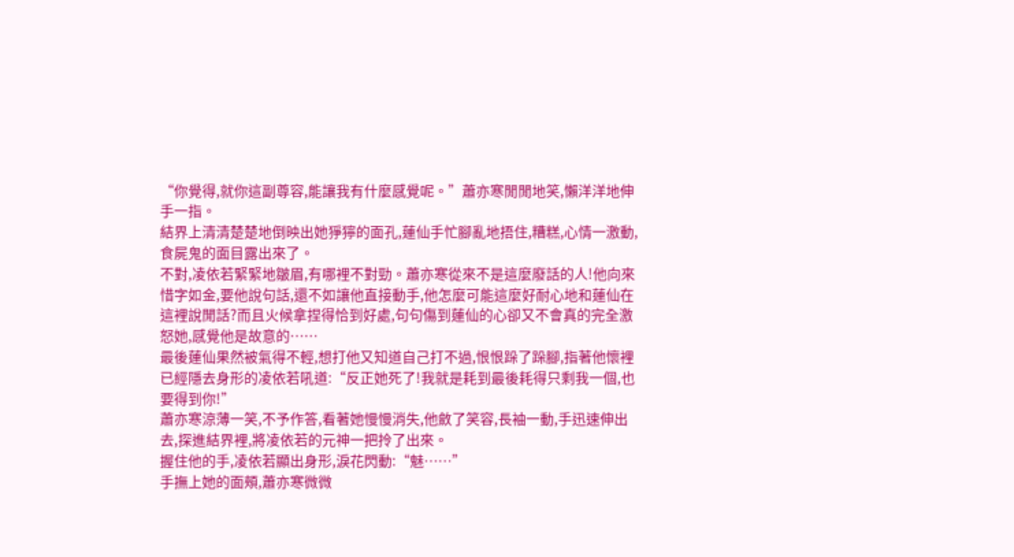“你覺得,就你這副尊容,能讓我有什麼感覺呢。”蕭亦寒閒閒地笑,懶洋洋地伸手一指。
結界上清清楚楚地倒映出她猙獰的面孔,蓮仙手忙腳亂地捂住,糟糕,心情一激動,食屍鬼的面目露出來了。
不對,凌依若緊緊地皺眉,有哪裡不對勁。蕭亦寒從來不是這麼廢話的人!他向來惜字如金,要他說句話,還不如讓他直接動手,他怎麼可能這麼好耐心地和蓮仙在這裡說閒話?而且火候拿捏得恰到好處,句句傷到蓮仙的心卻又不會真的完全激怒她,感覺他是故意的……
最後蓮仙果然被氣得不輕,想打他又知道自己打不過,恨恨跺了跺腳,指著他懷裡已經隱去身形的凌依若吼道:“反正她死了!我就是耗到最後耗得只剩我一個,也要得到你!”
蕭亦寒涼薄一笑,不予作答,看著她慢慢消失,他斂了笑容,長袖一動,手迅速伸出去,探進結界裡,將凌依若的元神一把拎了出來。
握住他的手,凌依若顯出身形,淚花閃動:“魅……”
手撫上她的面頰,蕭亦寒微微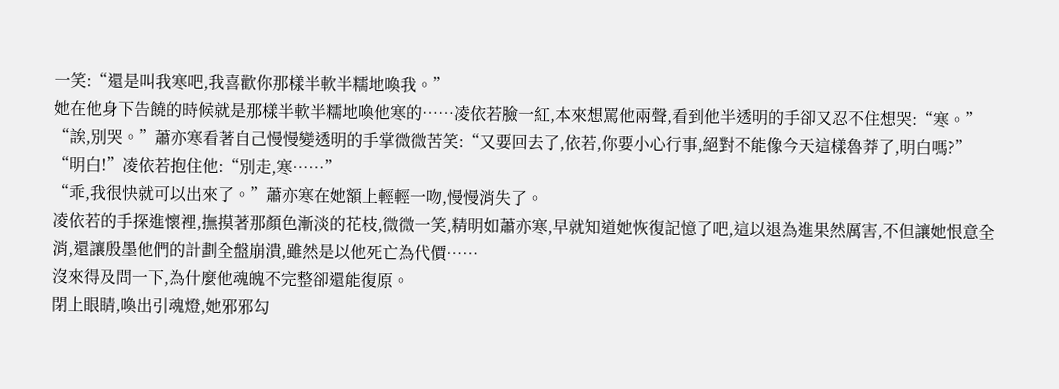一笑:“還是叫我寒吧,我喜歡你那樣半軟半糯地喚我。”
她在他身下告饒的時候就是那樣半軟半糯地喚他寒的……凌依若臉一紅,本來想罵他兩聲,看到他半透明的手卻又忍不住想哭:“寒。”
“誒,別哭。”蕭亦寒看著自己慢慢變透明的手掌微微苦笑:“又要回去了,依若,你要小心行事,絕對不能像今天這樣魯莽了,明白嗎?”
“明白!”凌依若抱住他:“別走,寒……”
“乖,我很快就可以出來了。”蕭亦寒在她額上輕輕一吻,慢慢消失了。
凌依若的手探進懷裡,撫摸著那顏色漸淡的花枝,微微一笑,精明如蕭亦寒,早就知道她恢復記憶了吧,這以退為進果然厲害,不但讓她恨意全消,還讓殷墨他們的計劃全盤崩潰,雖然是以他死亡為代價……
沒來得及問一下,為什麼他魂魄不完整卻還能復原。
閉上眼睛,喚出引魂燈,她邪邪勾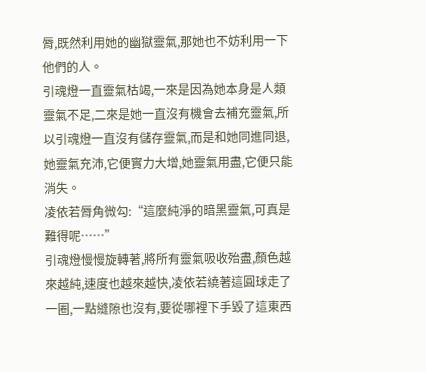脣,既然利用她的幽獄靈氣,那她也不妨利用一下他們的人。
引魂燈一直靈氣枯竭,一來是因為她本身是人類靈氣不足,二來是她一直沒有機會去補充靈氣,所以引魂燈一直沒有儲存靈氣,而是和她同進同退,她靈氣充沛,它便實力大增,她靈氣用盡,它便只能消失。
凌依若脣角微勾:“這麼純淨的暗黑靈氣,可真是難得呢……”
引魂燈慢慢旋轉著,將所有靈氣吸收殆盡,顏色越來越純,速度也越來越快,凌依若繞著這圓球走了一圈,一點縫隙也沒有,要從哪裡下手毀了這東西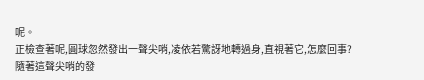呢。
正檢查著呢,圓球忽然發出一聲尖哨,凌依若驚訝地轉過身,直視著它,怎麼回事?
隨著這聲尖哨的發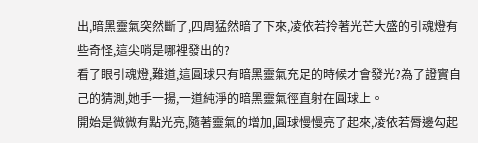出,暗黑靈氣突然斷了,四周猛然暗了下來,凌依若拎著光芒大盛的引魂燈有些奇怪,這尖哨是哪裡發出的?
看了眼引魂燈,難道,這圓球只有暗黑靈氣充足的時候才會發光?為了證實自己的猜測,她手一揚,一道純淨的暗黑靈氣徑直射在圓球上。
開始是微微有點光亮,隨著靈氣的增加,圓球慢慢亮了起來,凌依若脣邊勾起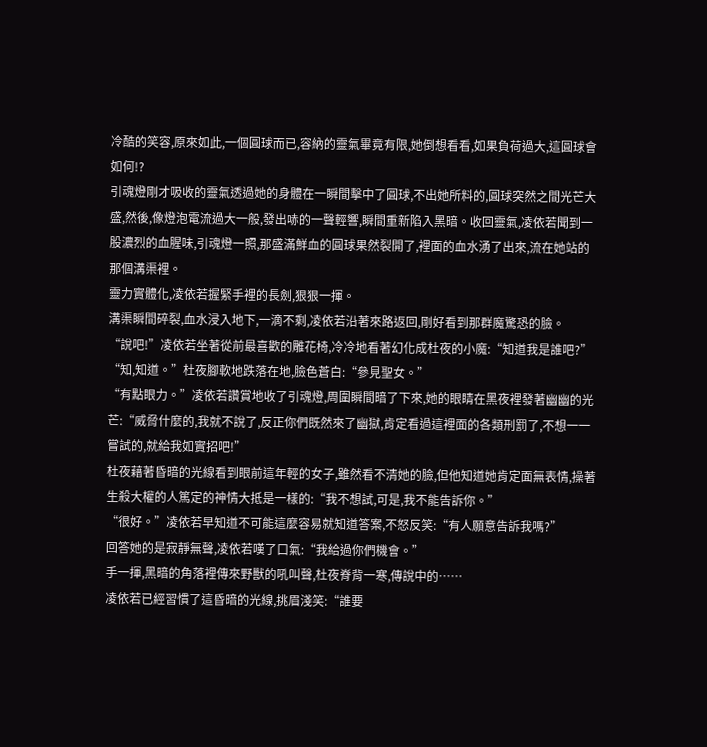冷酷的笑容,原來如此,一個圓球而已,容納的靈氣畢竟有限,她倒想看看,如果負荷過大,這圓球會如何!?
引魂燈剛才吸收的靈氣透過她的身體在一瞬間擊中了圓球,不出她所料的,圓球突然之間光芒大盛,然後,像燈泡電流過大一般,發出哧的一聲輕響,瞬間重新陷入黑暗。收回靈氣,凌依若聞到一股濃烈的血腥味,引魂燈一照,那盛滿鮮血的圓球果然裂開了,裡面的血水湧了出來,流在她站的那個溝渠裡。
靈力實體化,凌依若握緊手裡的長劍,狠狠一揮。
溝渠瞬間碎裂,血水浸入地下,一滴不剩,凌依若沿著來路返回,剛好看到那群魔驚恐的臉。
“說吧!”凌依若坐著從前最喜歡的雕花椅,冷冷地看著幻化成杜夜的小魔:“知道我是誰吧?”
“知,知道。”杜夜腳軟地跌落在地,臉色蒼白:“參見聖女。”
“有點眼力。”凌依若讚賞地收了引魂燈,周圍瞬間暗了下來,她的眼睛在黑夜裡發著幽幽的光芒:“威脅什麼的,我就不說了,反正你們既然來了幽獄,肯定看過這裡面的各類刑罰了,不想一一嘗試的,就給我如實招吧!”
杜夜藉著昏暗的光線看到眼前這年輕的女子,雖然看不清她的臉,但他知道她肯定面無表情,操著生殺大權的人篤定的神情大抵是一樣的:“我不想試,可是,我不能告訴你。”
“很好。”凌依若早知道不可能這麼容易就知道答案,不怒反笑:“有人願意告訴我嗎?”
回答她的是寂靜無聲,凌依若嘆了口氣:“我給過你們機會。”
手一揮,黑暗的角落裡傳來野獸的吼叫聲,杜夜脊背一寒,傳說中的……
凌依若已經習慣了這昏暗的光線,挑眉淺笑:“誰要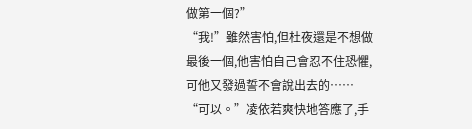做第一個?”
“我!”雖然害怕,但杜夜還是不想做最後一個,他害怕自己會忍不住恐懼,可他又發過誓不會說出去的……
“可以。”凌依若爽快地答應了,手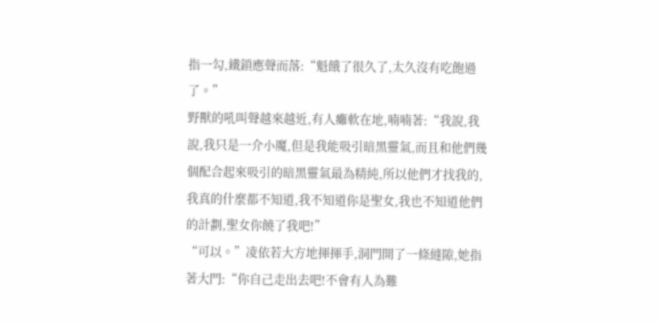指一勾,鐵鎖應聲而落:“魁餓了很久了,太久沒有吃飽過了。”
野獸的吼叫聲越來越近,有人癱軟在地,喃喃著:“我說,我說,我只是一介小魔,但是我能吸引暗黑靈氣,而且和他們幾個配合起來吸引的暗黑靈氣最為精純,所以他們才找我的,我真的什麼都不知道,我不知道你是聖女,我也不知道他們的計劃,聖女你饒了我吧!”
“可以。”凌依若大方地揮揮手,洞門開了一條縫隙,她指著大門:“你自己走出去吧!不會有人為難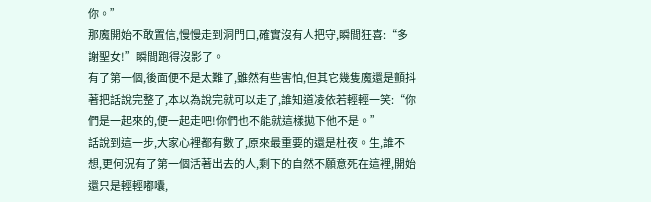你。”
那魔開始不敢置信,慢慢走到洞門口,確實沒有人把守,瞬間狂喜:“多謝聖女!”瞬間跑得沒影了。
有了第一個,後面便不是太難了,雖然有些害怕,但其它幾隻魔還是顫抖著把話說完整了,本以為說完就可以走了,誰知道凌依若輕輕一笑:“你們是一起來的,便一起走吧!你們也不能就這樣拋下他不是。”
話說到這一步,大家心裡都有數了,原來最重要的還是杜夜。生,誰不想,更何況有了第一個活著出去的人,剩下的自然不願意死在這裡,開始還只是輕輕嘟囔,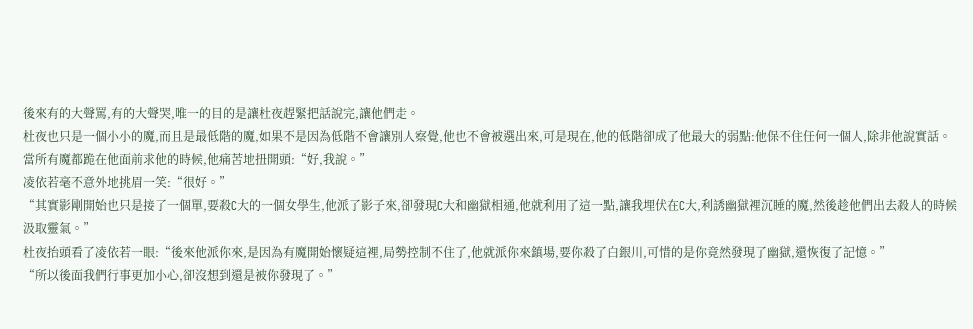後來有的大聲罵,有的大聲哭,唯一的目的是讓杜夜趕緊把話說完,讓他們走。
杜夜也只是一個小小的魔,而且是最低階的魔,如果不是因為低階不會讓別人察覺,他也不會被選出來,可是現在,他的低階卻成了他最大的弱點:他保不住任何一個人,除非他說實話。
當所有魔都跪在他面前求他的時候,他痛苦地扭開頭:“好,我說。”
凌依若毫不意外地挑眉一笑:“很好。”
“其實影剛開始也只是接了一個單,要殺C大的一個女學生,他派了影子來,卻發現C大和幽獄相通,他就利用了這一點,讓我埋伏在C大,利誘幽獄裡沉睡的魔,然後趁他們出去殺人的時候汲取靈氣。”
杜夜抬頭看了凌依若一眼:“後來他派你來,是因為有魔開始懷疑這裡,局勢控制不住了,他就派你來鎮場,要你殺了白銀川,可惜的是你竟然發現了幽獄,還恢復了記憶。”
“所以後面我們行事更加小心,卻沒想到還是被你發現了。”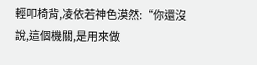輕叩椅背,凌依若神色漠然:“你還沒說,這個機關,是用來做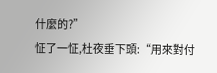什麼的?”
怔了一怔,杜夜垂下頭:“用來對付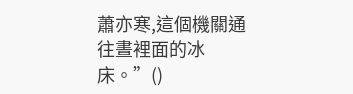蕭亦寒,這個機關通往晝裡面的冰床。”()